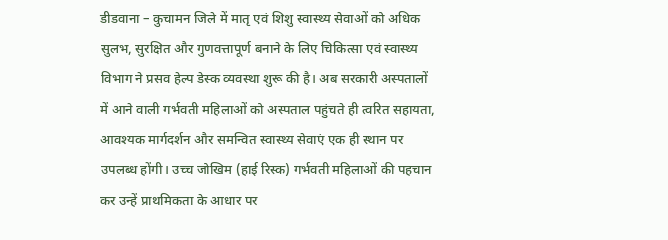डीडवाना – कुचामन जिले में मातृ एवं शिशु स्वास्थ्य सेवाओं को अधिक सुलभ, सुरक्षित और गुणवत्तापूर्ण बनाने के लिए चिकित्सा एवं स्वास्थ्य विभाग ने प्रसव हेल्प डेस्क व्यवस्था शुरू की है। अब सरकारी अस्पतालों में आने वाली गर्भवती महिलाओं को अस्पताल पहुंचते ही त्वरित सहायता, आवश्यक मार्गदर्शन और समन्वित स्वास्थ्य सेवाएं एक ही स्थान पर उपलब्ध होंगी। उच्च जोखिम (हाई रिस्क) गर्भवती महिलाओं की पहचान कर उन्हें प्राथमिकता के आधार पर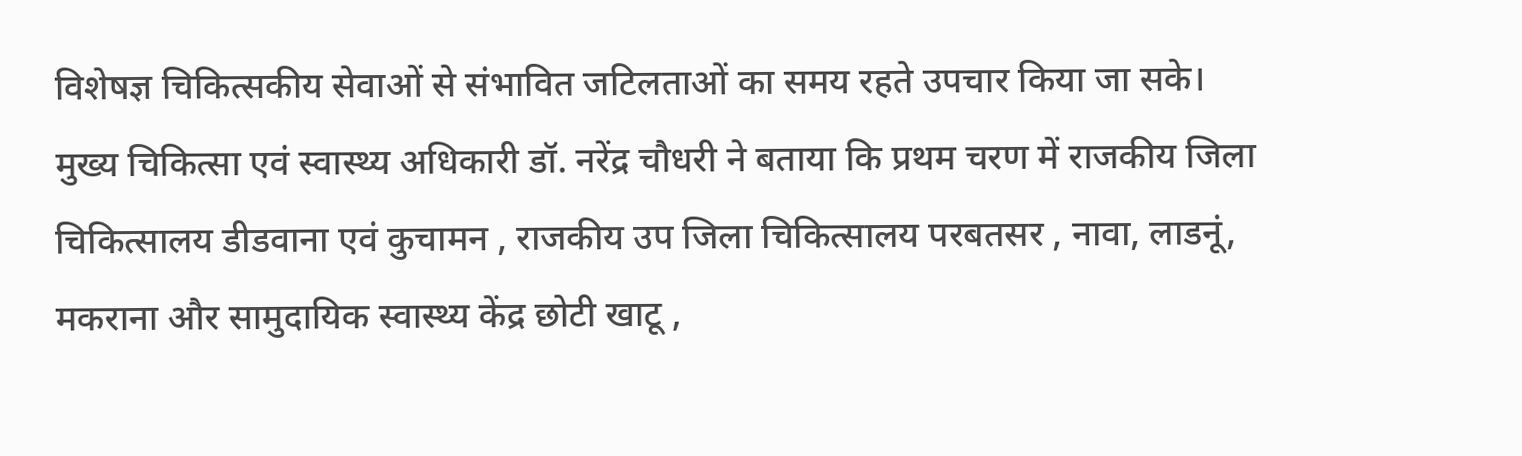विशेषज्ञ चिकित्सकीय सेवाओं से संभावित जटिलताओं का समय रहते उपचार किया जा सके।
मुख्य चिकित्सा एवं स्वास्थ्य अधिकारी डॉ. नरेंद्र चौधरी ने बताया कि प्रथम चरण में राजकीय जिला चिकित्सालय डीडवाना एवं कुचामन , राजकीय उप जिला चिकित्सालय परबतसर , नावा, लाडनूं, मकराना और सामुदायिक स्वास्थ्य केंद्र छोटी खाटू ,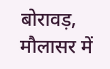बोरावड़, मौलासर में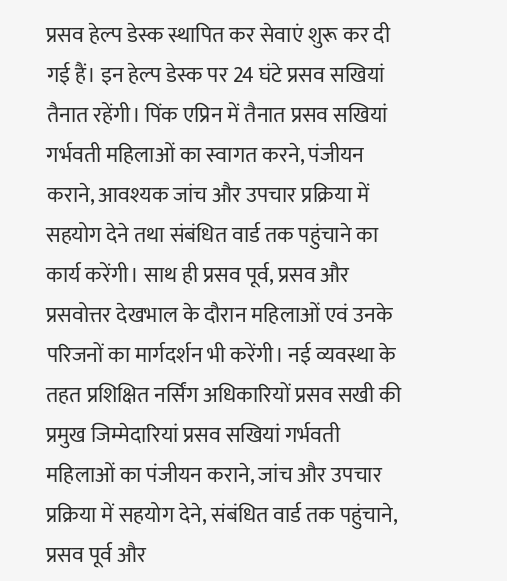प्रसव हेल्प डेस्क स्थापित कर सेवाएं शुरू कर दी गई हैं। इन हेल्प डेस्क पर 24 घंटे प्रसव सखियां तैनात रहेंगी। पिंक एप्रिन में तैनात प्रसव सखियां गर्भवती महिलाओं का स्वागत करने, पंजीयन कराने, आवश्यक जांच और उपचार प्रक्रिया में सहयोग देने तथा संबंधित वार्ड तक पहुंचाने का कार्य करेंगी। साथ ही प्रसव पूर्व, प्रसव और प्रसवोत्तर देखभाल के दौरान महिलाओं एवं उनके परिजनों का मार्गदर्शन भी करेंगी। नई व्यवस्था के तहत प्रशिक्षित नर्सिंग अधिकारियों प्रसव सखी की प्रमुख जिम्मेदारियां प्रसव सखियां गर्भवती महिलाओं का पंजीयन कराने, जांच और उपचार प्रक्रिया में सहयोग देने, संबंधित वार्ड तक पहुंचाने, प्रसव पूर्व और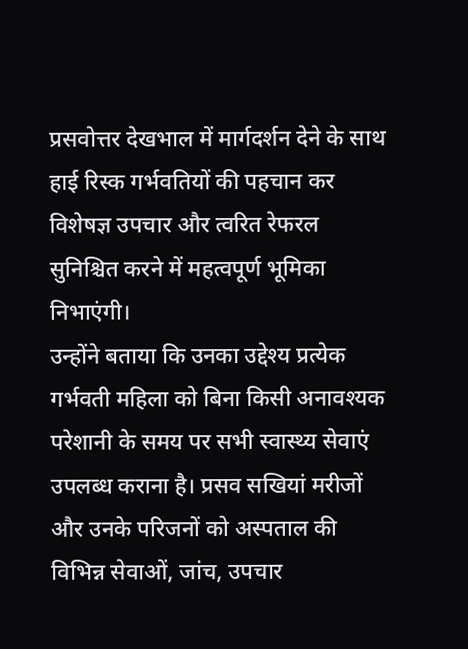प्रसवोत्तर देखभाल में मार्गदर्शन देने के साथ हाई रिस्क गर्भवतियों की पहचान कर विशेषज्ञ उपचार और त्वरित रेफरल सुनिश्चित करने में महत्वपूर्ण भूमिका निभाएंगी।
उन्होंने बताया कि उनका उद्देश्य प्रत्येक गर्भवती महिला को बिना किसी अनावश्यक परेशानी के समय पर सभी स्वास्थ्य सेवाएं उपलब्ध कराना है। प्रसव सखियां मरीजों और उनके परिजनों को अस्पताल की विभिन्न सेवाओं, जांच, उपचार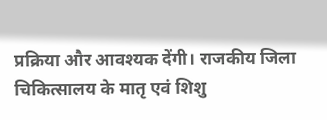प्रक्रिया और आवश्यक देंगी। राजकीय जिला चिकित्सालय के मातृ एवं शिशु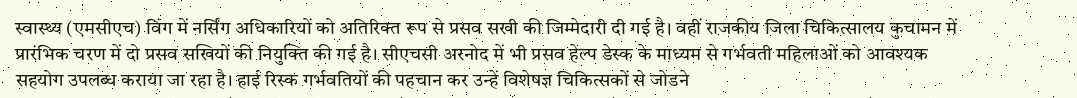स्वास्थ्य (एमसीएच) विंग में नर्सिंग अधिकारियों को अतिरिक्त रूप से प्रसव सखी की जिम्मेदारी दी गई है। वहीं राजकीय जिला चिकित्सालय कुचामन में प्रारंभिक चरण में दो प्रसव सखियों की नियुक्ति की गई है। सीएचसी अरनोद में भी प्रसव हेल्प डेस्क के माध्यम से गर्भवती महिलाओं को आवश्यक सहयोग उपलब्ध कराया जा रहा है। हाई रिस्क गर्भवतियों की पहचान कर उन्हें विशेषज्ञ चिकित्सकों से जोडने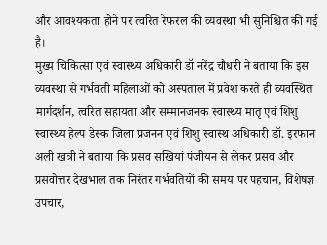और आवश्यकता होने पर त्वरित रेफरल की व्यवस्था भी सुनिश्चित की गई है।
मुख्य चिकित्सा एवं स्वास्थ्य अधिकारी डॉ नरेंद्र चौधरी ने बताया कि इस व्यवस्था से गर्भवती महिलाओं को अस्पताल में प्रवेश करते ही व्यवस्थित मार्गदर्शन, त्वरित सहायता और सम्मानजनक स्वास्थ्य मातृ एवं शिशु स्वास्थ्य हेल्प डेस्क जिला प्रजनन एवं शिशु स्वास्थ अधिकारी डॉ. इरफान अली खत्री ने बताया कि प्रसव सखियां पंजीयन से लेकर प्रसव और प्रसवोत्तर देखभाल तक निरंतर गर्भवतियों की समय पर पहचान, विशेषज्ञ उपचार,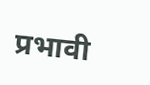प्रभावी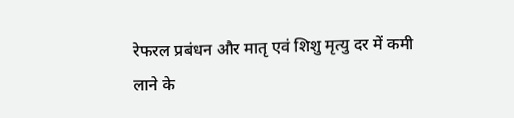रेफरल प्रबंधन और मातृ एवं शिशु मृत्यु दर में कमी लाने के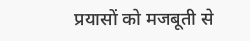प्रयासों को मजबूती से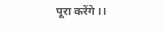पूरा करेंगे ।।